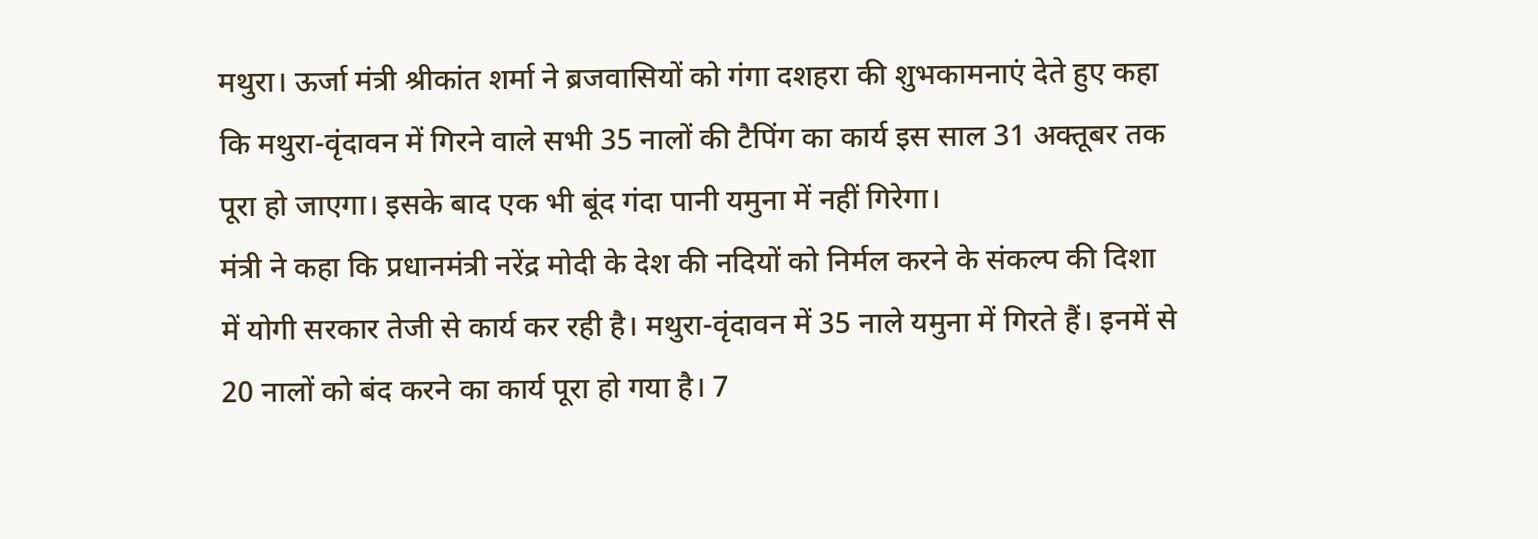मथुरा। ऊर्जा मंत्री श्रीकांत शर्मा ने ब्रजवासियों को गंगा दशहरा की शुभकामनाएं देते हुए कहा कि मथुरा-वृंदावन में गिरने वाले सभी 35 नालों की टैपिंग का कार्य इस साल 31 अक्तूबर तक पूरा हो जाएगा। इसके बाद एक भी बूंद गंदा पानी यमुना में नहीं गिरेगा।
मंत्री ने कहा कि प्रधानमंत्री नरेंद्र मोदी के देश की नदियों को निर्मल करने के संकल्प की दिशा में योगी सरकार तेजी से कार्य कर रही है। मथुरा-वृंदावन में 35 नाले यमुना में गिरते हैं। इनमें से 20 नालों को बंद करने का कार्य पूरा हो गया है। 7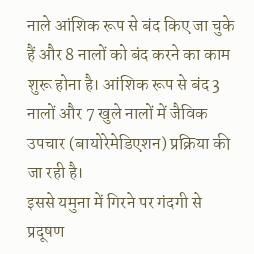नाले आंशिक रूप से बंद किए जा चुके हैं और 8 नालों को बंद करने का काम शुरू होना है। आंशिक रूप से बंद 3 नालों और 7 खुले नालों में जैविक उपचार (बायोरेमेडिएशन) प्रक्रिया की जा रही है।
इससे यमुना में गिरने पर गंदगी से प्रदूषण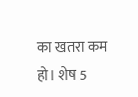का खतरा कम हो। शेष 5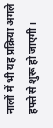नालों में भी यह प्रक्रिया अगले हफ्ते से शुरू हो जाएगी।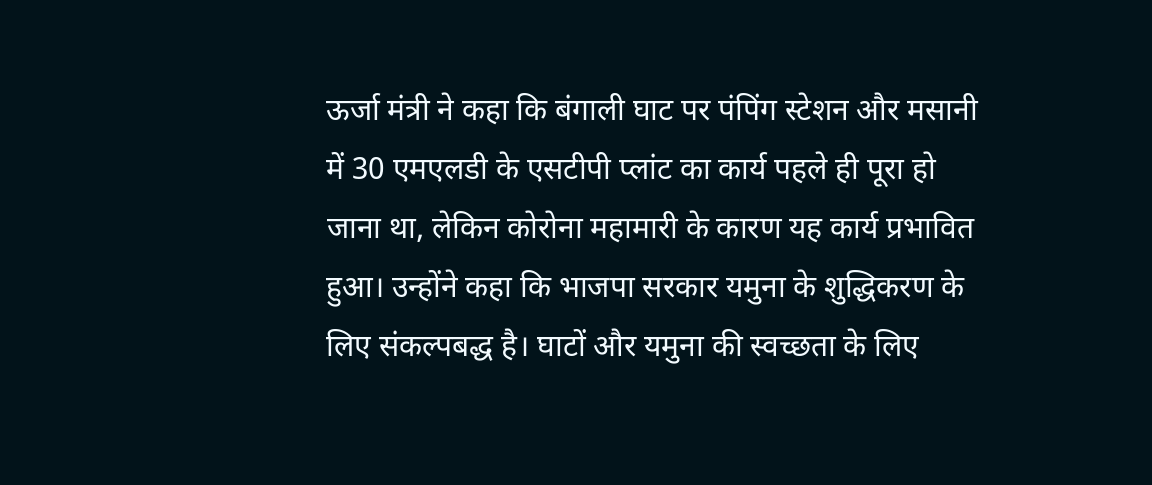ऊर्जा मंत्री ने कहा कि बंगाली घाट पर पंपिंग स्टेशन और मसानी में 30 एमएलडी के एसटीपी प्लांट का कार्य पहले ही पूरा हो जाना था, लेकिन कोरोना महामारी के कारण यह कार्य प्रभावित हुआ। उन्होंने कहा कि भाजपा सरकार यमुना के शुद्धिकरण के लिए संकल्पबद्ध है। घाटों और यमुना की स्वच्छता के लिए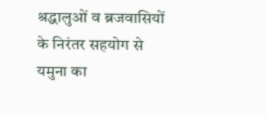श्रद्धालुओं व ब्रजवासियों के निरंतर सहयोग से यमुना का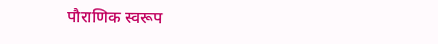पौराणिक स्वरूप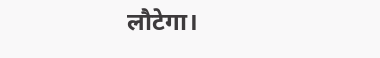लौटेगा।